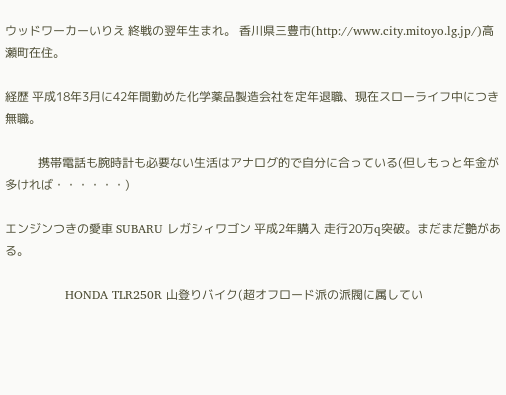ウッドワーカーいりえ 終戦の翌年生まれ。 香川県三豊市(http://www.city.mitoyo.lg.jp/)高瀬町在住。

経歴 平成18年3月に42年間勤めた化学薬品製造会社を定年退職、現在スローライフ中につき無職。

           携帯電話も腕時計も必要ない生活はアナログ的で自分に合っている(但しもっと年金が多ければ・・・・・・)

エンジンつきの愛車 SUBARU レガシィワゴン 平成2年購入 走行20万q突破。まだまだ艶がある。

               HONDA TLR250R 山登りバイク(超オフロード派の派閥に属してい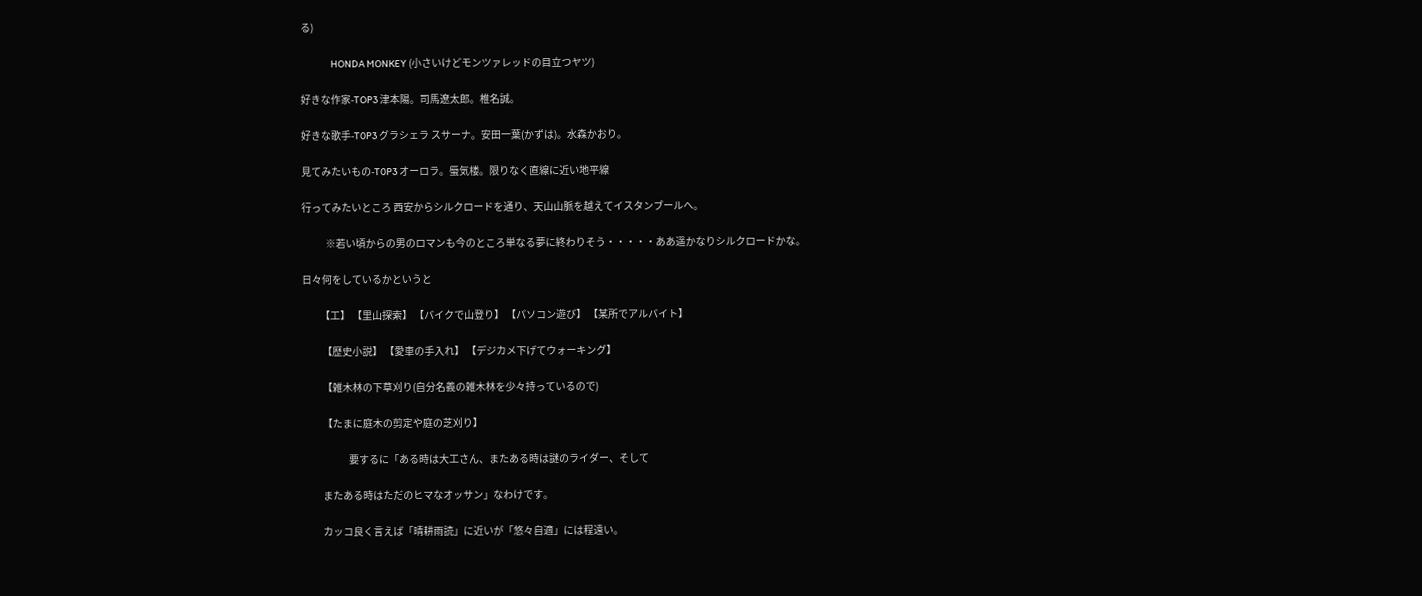る)

               HONDA MONKEY (小さいけどモンツァレッドの目立つヤツ)

好きな作家-TOP3 津本陽。司馬遼太郎。椎名誠。

好きな歌手-T0P3 グラシェラ スサーナ。安田一葉(かずは)。水森かおり。

見てみたいもの-T0P3 オーロラ。蜃気楼。限りなく直線に近い地平線

行ってみたいところ 西安からシルクロードを通り、天山山脈を越えてイスタンブールへ。

            ※若い頃からの男のロマンも今のところ単なる夢に終わりそう・・・・・ああ遥かなりシルクロードかな。

日々何をしているかというと

         【工】 【里山探索】 【バイクで山登り】 【パソコン遊び】 【某所でアルバイト】

          【歴史小説】 【愛車の手入れ】 【デジカメ下げてウォーキング】

          【雑木林の下草刈り(自分名義の雑木林を少々持っているので)

          【たまに庭木の剪定や庭の芝刈り】

                       要するに「ある時は大工さん、またある時は謎のライダー、そして

          またある時はただのヒマなオッサン」なわけです。

          カッコ良く言えば「晴耕雨読」に近いが「悠々自適」には程遠い。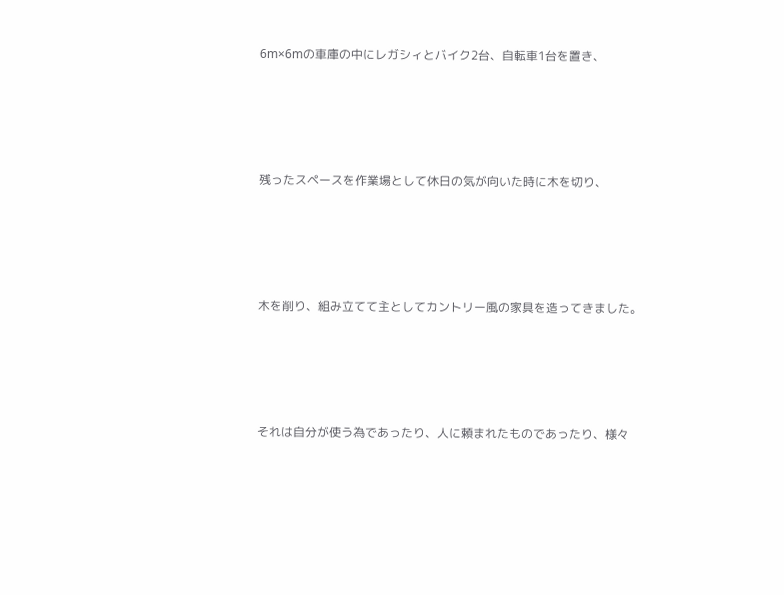6m×6mの車庫の中にレガシィとバイク2台、自転車1台を置き、





残ったスペースを作業場として休日の気が向いた時に木を切り、





木を削り、組み立てて主としてカントリー風の家具を造ってきました。





それは自分が使う為であったり、人に頼まれたものであったり、様々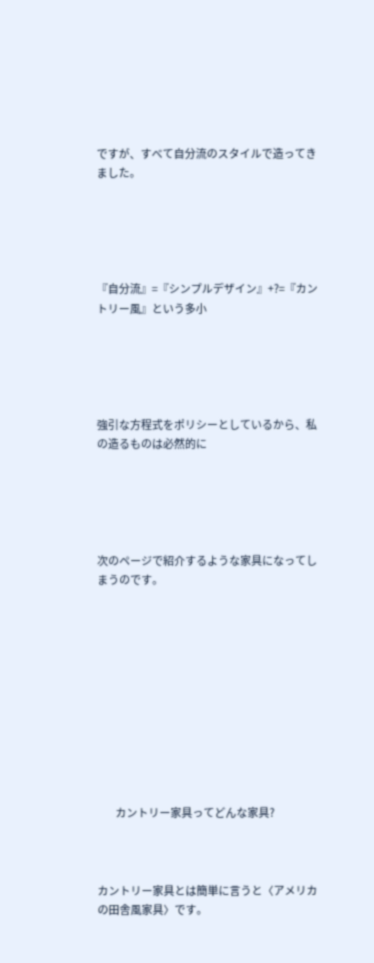ですが、すべて自分流のスタイルで造ってきました。





『自分流』=『シンプルデザイン』+?=『カントリー風』という多小





強引な方程式をポリシーとしているから、私の造るものは必然的に





次のページで紹介するような家具になってしまうのです。











         カントリー家具ってどんな家具?



カントリー家具とは簡単に言うと〈アメリカの田舎風家具〉です。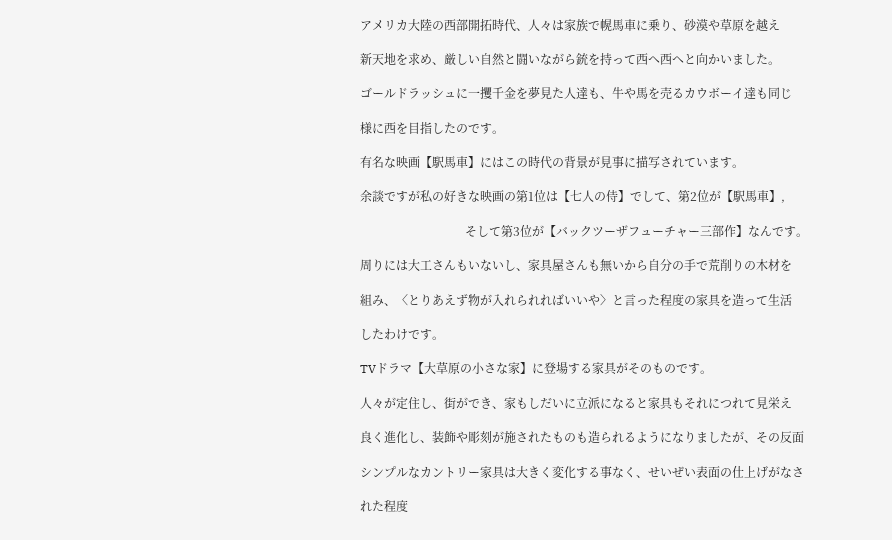アメリカ大陸の西部開拓時代、人々は家族で幌馬車に乗り、砂漠や草原を越え

新天地を求め、厳しい自然と闘いながら銃を持って西へ西へと向かいました。

ゴールドラッシュに一攫千金を夢見た人達も、牛や馬を売るカウボーイ達も同じ

様に西を目指したのです。

有名な映画【駅馬車】にはこの時代の背景が見事に描写されています。

余談ですが私の好きな映画の第1位は【七人の侍】でして、第2位が【駅馬車】,

                                   そして第3位が【バックツーザフューチャー三部作】なんです。

周りには大工さんもいないし、家具屋さんも無いから自分の手で荒削りの木材を

組み、〈とりあえず物が入れられればいいや〉と言った程度の家具を造って生活

したわけです。

TVドラマ【大草原の小さな家】に登場する家具がそのものです。

人々が定住し、街ができ、家もしだいに立派になると家具もそれにつれて見栄え

良く進化し、装飾や彫刻が施されたものも造られるようになりましたが、その反面

シンプルなカントリー家具は大きく変化する事なく、せいぜい表面の仕上げがなさ

れた程度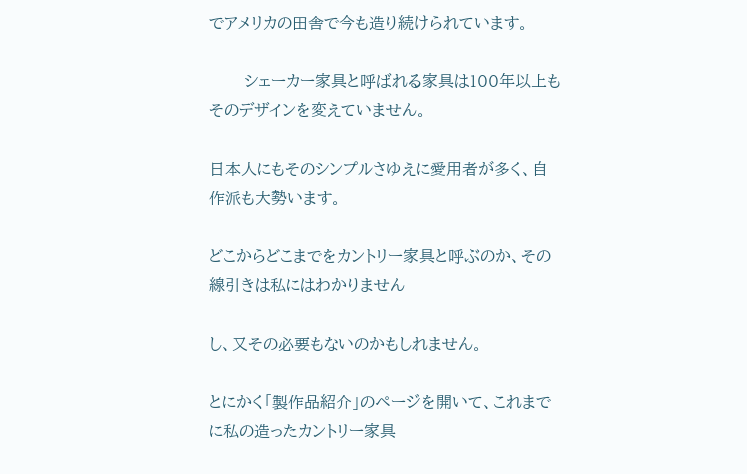でアメリカの田舎で今も造り続けられています。

       シェーカー家具と呼ばれる家具は100年以上もそのデザインを変えていません。

日本人にもそのシンプルさゆえに愛用者が多く、自作派も大勢います。

どこからどこまでをカントリー家具と呼ぶのか、その線引きは私にはわかりません

し、又その必要もないのかもしれません。

とにかく「製作品紹介」のページを開いて、これまでに私の造ったカントリー家具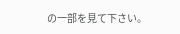の一部を見て下さい。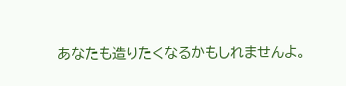あなたも造りたくなるかもしれませんよ。